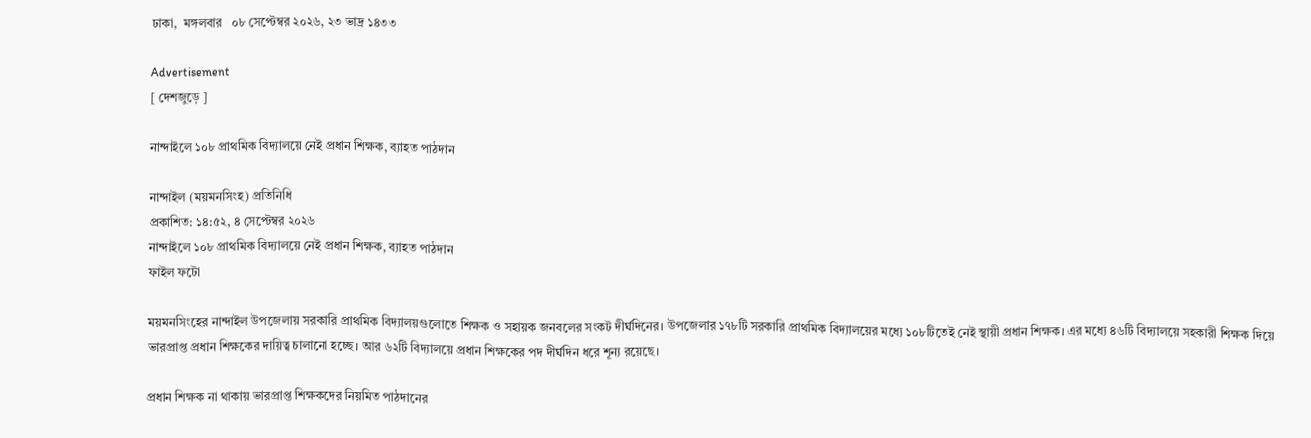ঢাকা,  মঙ্গলবার   ০৮ সেপ্টেম্বর ২০২৬, ২৩ ভাদ্র ১৪৩৩

Advertisement
[ দেশজুড়ে ]

নান্দাইলে ১০৮ প্রাথমিক বিদ্যালয়ে নেই প্রধান শিক্ষক, ব্যাহত পাঠদান

নান্দাইল (ময়মনসিংহ) প্রতিনিধি
প্রকাশিত: ১৪:৫২, ৪ সেপ্টেম্বর ২০২৬
নান্দাইলে ১০৮ প্রাথমিক বিদ্যালয়ে নেই প্রধান শিক্ষক, ব্যাহত পাঠদান
ফাইল ফটো

ময়মনসিংহের নান্দাইল উপজেলায় সরকারি প্রাথমিক বিদ্যালয়গুলোতে শিক্ষক ও সহায়ক জনবলের সংকট দীর্ঘদিনের। উপজেলার ১৭৮টি সরকারি প্রাথমিক বিদ্যালয়ের মধ্যে ১০৮টিতেই নেই স্থায়ী প্রধান শিক্ষক। এর মধ্যে ৪৬টি বিদ্যালয়ে সহকারী শিক্ষক দিয়ে ভারপ্রাপ্ত প্রধান শিক্ষকের দায়িত্ব চালানো হচ্ছে। আর ৬২টি বিদ্যালয়ে প্রধান শিক্ষকের পদ দীর্ঘদিন ধরে শূন্য রয়েছে।

প্রধান শিক্ষক না থাকায় ভারপ্রাপ্ত শিক্ষকদের নিয়মিত পাঠদানের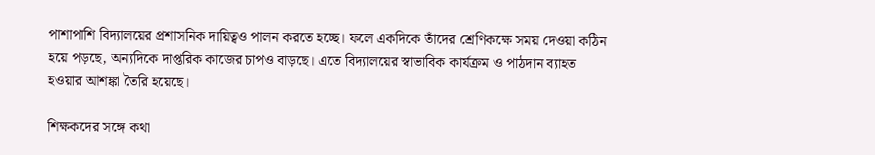পাশাপাশি বিদ্যালয়ের প্রশাসনিক দায়িত্বও পালন করতে হচ্ছে। ফলে একদিকে তাঁদের শ্রেণিকক্ষে সময় দেওয়া কঠিন হয়ে পড়ছে, অন্যদিকে দাপ্তরিক কাজের চাপও বাড়ছে। এতে বিদ্যালয়ের স্বাভাবিক কার্যক্রম ও পাঠদান ব্যাহত হওয়ার আশঙ্কা তৈরি হয়েছে।

শিক্ষকদের সঙ্গে কথা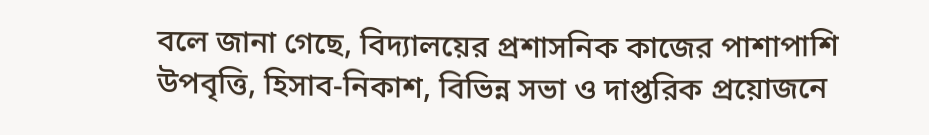বলে জানা গেছে, বিদ্যালয়ের প্রশাসনিক কাজের পাশাপাশি উপবৃত্তি, হিসাব-নিকাশ, বিভিন্ন সভা ও দাপ্তরিক প্রয়োজনে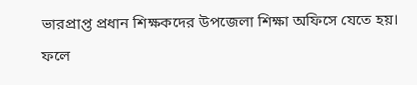ভারপ্রাপ্ত প্রধান শিক্ষকদের উপজেলা শিক্ষা অফিসে যেতে হয়। ফলে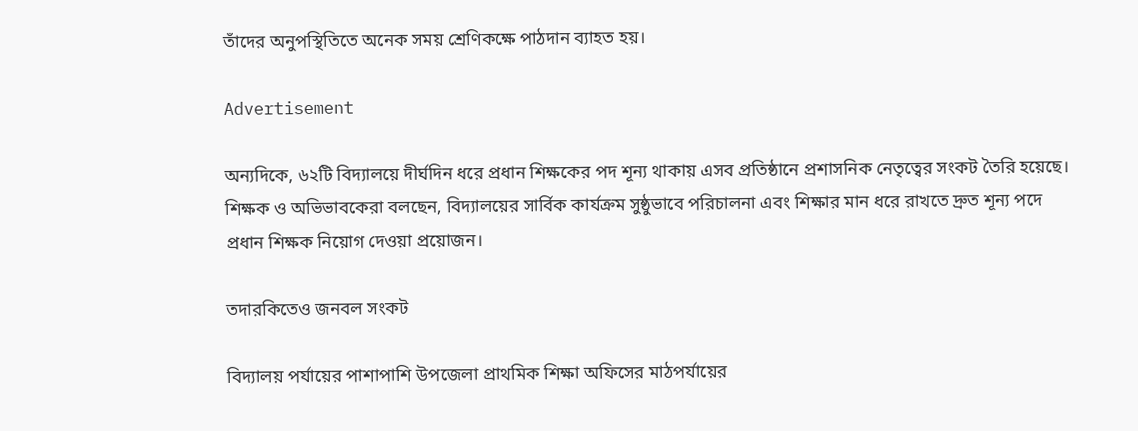তাঁদের অনুপস্থিতিতে অনেক সময় শ্রেণিকক্ষে পাঠদান ব্যাহত হয়।

Advertisement

অন্যদিকে, ৬২টি বিদ্যালয়ে দীর্ঘদিন ধরে প্রধান শিক্ষকের পদ শূন্য থাকায় এসব প্রতিষ্ঠানে প্রশাসনিক নেতৃত্বের সংকট তৈরি হয়েছে। শিক্ষক ও অভিভাবকেরা বলছেন, বিদ্যালয়ের সার্বিক কার্যক্রম সুষ্ঠুভাবে পরিচালনা এবং শিক্ষার মান ধরে রাখতে দ্রুত শূন্য পদে প্রধান শিক্ষক নিয়োগ দেওয়া প্রয়োজন।

তদারকিতেও জনবল সংকট

বিদ্যালয় পর্যায়ের পাশাপাশি উপজেলা প্রাথমিক শিক্ষা অফিসের মাঠপর্যায়ের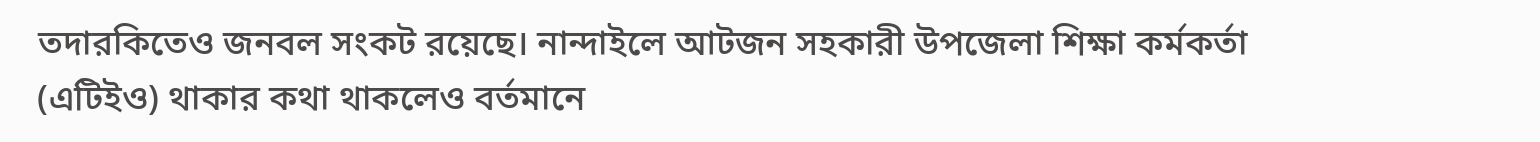তদারকিতেও জনবল সংকট রয়েছে। নান্দাইলে আটজন সহকারী উপজেলা শিক্ষা কর্মকর্তা (এটিইও) থাকার কথা থাকলেও বর্তমানে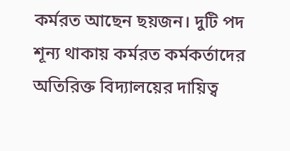কর্মরত আছেন ছয়জন। দুটি পদ শূন্য থাকায় কর্মরত কর্মকর্তাদের অতিরিক্ত বিদ্যালয়ের দায়িত্ব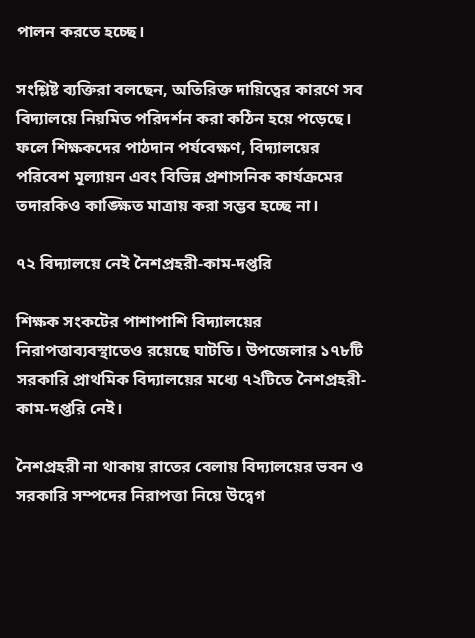পালন করতে হচ্ছে।

সংশ্লিষ্ট ব্যক্তিরা বলছেন, অতিরিক্ত দায়িত্বের কারণে সব বিদ্যালয়ে নিয়মিত পরিদর্শন করা কঠিন হয়ে পড়েছে। ফলে শিক্ষকদের পাঠদান পর্যবেক্ষণ, বিদ্যালয়ের পরিবেশ মূল্যায়ন এবং বিভিন্ন প্রশাসনিক কার্যক্রমের তদারকিও কাঙ্ক্ষিত মাত্রায় করা সম্ভব হচ্ছে না।

৭২ বিদ্যালয়ে নেই নৈশপ্রহরী-কাম-দপ্তরি

শিক্ষক সংকটের পাশাপাশি বিদ্যালয়ের নিরাপত্তাব্যবস্থাতেও রয়েছে ঘাটতি। উপজেলার ১৭৮টি সরকারি প্রাথমিক বিদ্যালয়ের মধ্যে ৭২টিতে নৈশপ্রহরী-কাম-দপ্তরি নেই।

নৈশপ্রহরী না থাকায় রাতের বেলায় বিদ্যালয়ের ভবন ও সরকারি সম্পদের নিরাপত্তা নিয়ে উদ্বেগ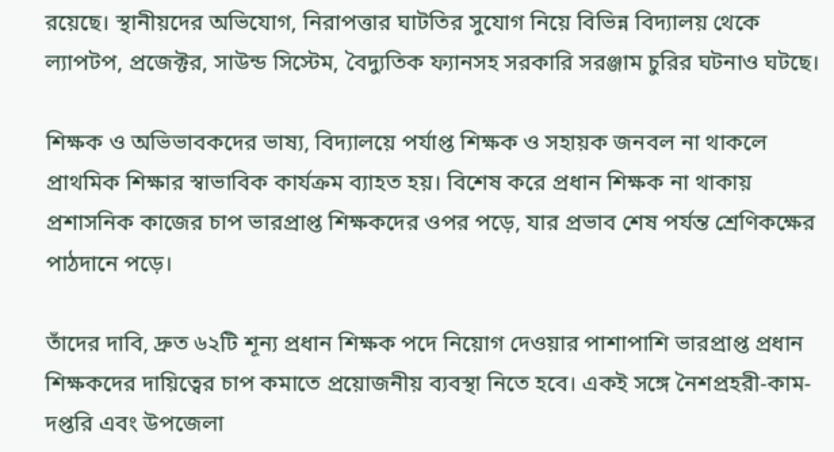রয়েছে। স্থানীয়দের অভিযোগ, নিরাপত্তার ঘাটতির সুযোগ নিয়ে বিভিন্ন বিদ্যালয় থেকে ল্যাপটপ, প্রজেক্টর, সাউন্ড সিস্টেম, বৈদ্যুতিক ফ্যানসহ সরকারি সরঞ্জাম চুরির ঘটনাও ঘটছে।

শিক্ষক ও অভিভাবকদের ভাষ্য, বিদ্যালয়ে পর্যাপ্ত শিক্ষক ও সহায়ক জনবল না থাকলে প্রাথমিক শিক্ষার স্বাভাবিক কার্যক্রম ব্যাহত হয়। বিশেষ করে প্রধান শিক্ষক না থাকায় প্রশাসনিক কাজের চাপ ভারপ্রাপ্ত শিক্ষকদের ওপর পড়ে, যার প্রভাব শেষ পর্যন্ত শ্রেণিকক্ষের পাঠদানে পড়ে।

তাঁদের দাবি, দ্রুত ৬২টি শূন্য প্রধান শিক্ষক পদে নিয়োগ দেওয়ার পাশাপাশি ভারপ্রাপ্ত প্রধান শিক্ষকদের দায়িত্বের চাপ কমাতে প্রয়োজনীয় ব্যবস্থা নিতে হবে। একই সঙ্গে নৈশপ্রহরী-কাম-দপ্তরি এবং উপজেলা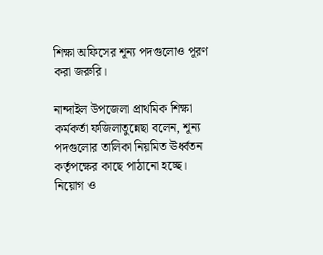শিক্ষা অফিসের শূন্য পদগুলোও পূরণ করা জরুরি।

নান্দাইল উপজেলা প্রাথমিক শিক্ষা কর্মকর্তা ফজিলাতুন্নেছা বলেন, শূন্য পদগুলোর তালিকা নিয়মিত ঊর্ধ্বতন কর্তৃপক্ষের কাছে পাঠানো হচ্ছে। নিয়োগ ও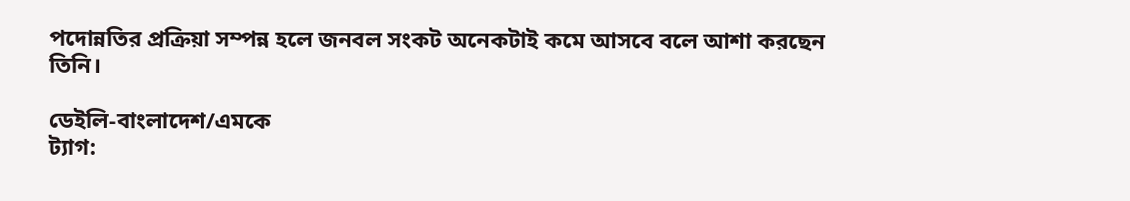পদোন্নতির প্রক্রিয়া সম্পন্ন হলে জনবল সংকট অনেকটাই কমে আসবে বলে আশা করছেন তিনি।

ডেইলি-বাংলাদেশ/এমকে
ট্যাগ: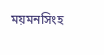ময়মনসিংহ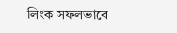লিংক সফলভাবে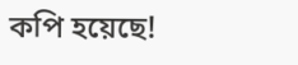কপি হয়েছে!